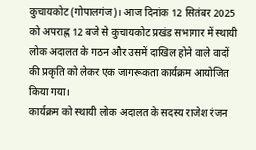कुचायकोट (गोपालगंज)। आज दिनांक 12 सितंबर 2025 को अपराह्न 12 बजे से कुचायकोट प्रखंड सभागार में स्थायी लोक अदालत के गठन और उसमें दाखिल होने वाले वादों की प्रकृति को लेकर एक जागरूकता कार्यक्रम आयोजित किया गया।
कार्यक्रम को स्थायी लोक अदालत के सदस्य राजेश रंजन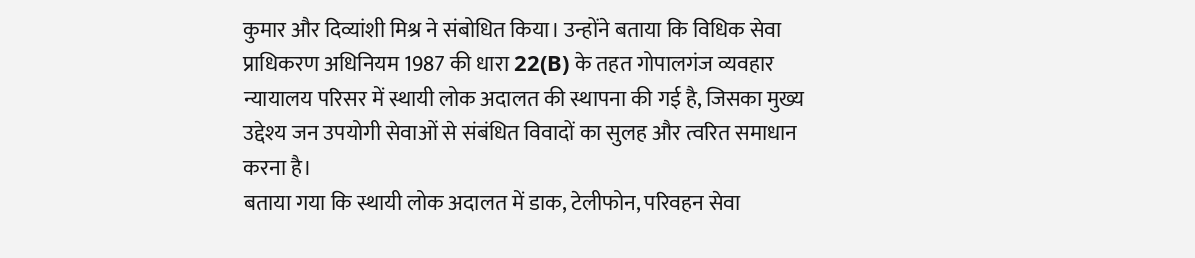कुमार और दिव्यांशी मिश्र ने संबोधित किया। उन्होंने बताया कि विधिक सेवा प्राधिकरण अधिनियम 1987 की धारा 22(B) के तहत गोपालगंज व्यवहार न्यायालय परिसर में स्थायी लोक अदालत की स्थापना की गई है, जिसका मुख्य उद्देश्य जन उपयोगी सेवाओं से संबंधित विवादों का सुलह और त्वरित समाधान करना है।
बताया गया कि स्थायी लोक अदालत में डाक, टेलीफोन, परिवहन सेवा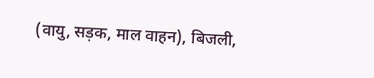(वायु, सड़क, माल वाहन), बिजली,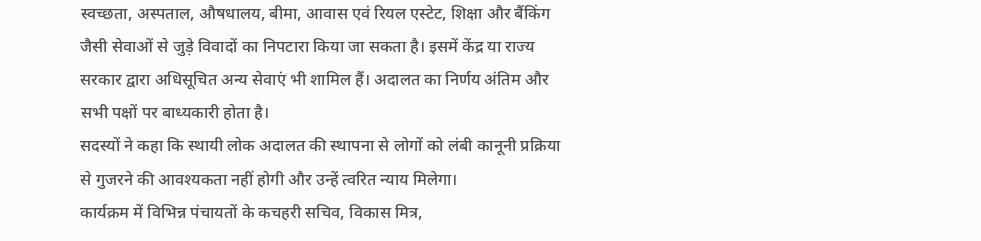स्वच्छता, अस्पताल, औषधालय, बीमा, आवास एवं रियल एस्टेट, शिक्षा और बैंकिंग जैसी सेवाओं से जुड़े विवादों का निपटारा किया जा सकता है। इसमें केंद्र या राज्य सरकार द्वारा अधिसूचित अन्य सेवाएं भी शामिल हैं। अदालत का निर्णय अंतिम और सभी पक्षों पर बाध्यकारी होता है।
सदस्यों ने कहा कि स्थायी लोक अदालत की स्थापना से लोगों को लंबी कानूनी प्रक्रिया से गुजरने की आवश्यकता नहीं होगी और उन्हें त्वरित न्याय मिलेगा।
कार्यक्रम में विभिन्न पंचायतों के कचहरी सचिव, विकास मित्र,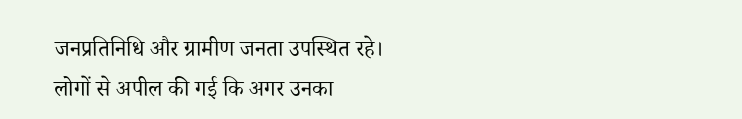जनप्रतिनिधि और ग्रामीण जनता उपस्थित रहे। लोगों से अपील की गई कि अगर उनका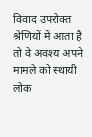विवाद उपरोक्त श्रेणियों में आता है तो वे अवश्य अपने मामले को स्थायी लोक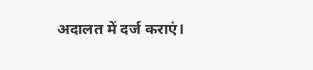अदालत में दर्ज कराएं।